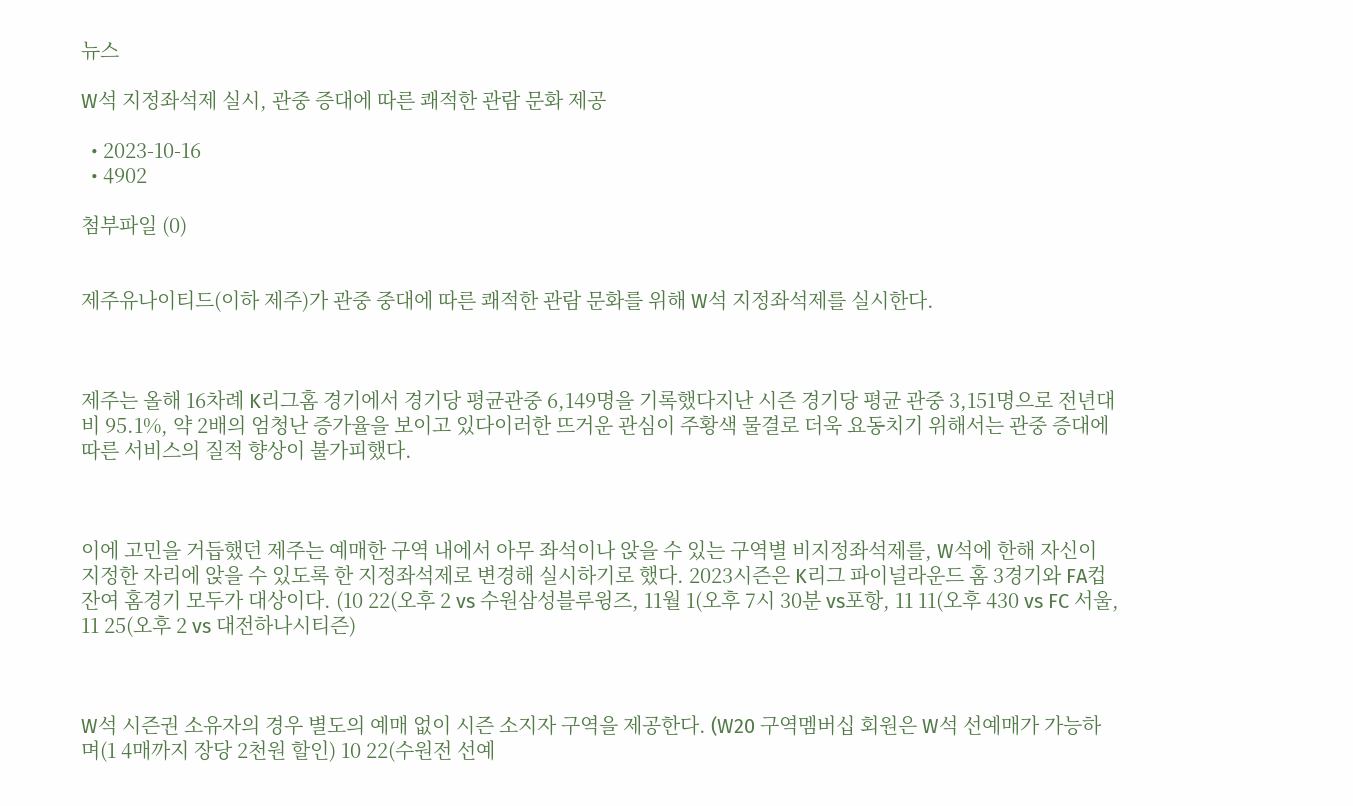뉴스

W석 지정좌석제 실시, 관중 증대에 따른 쾌적한 관람 문화 제공

  • 2023-10-16
  • 4902

첨부파일 (0)


제주유나이티드(이하 제주)가 관중 중대에 따른 쾌적한 관람 문화를 위해 W석 지정좌석제를 실시한다.



제주는 올해 16차례 K리그홈 경기에서 경기당 평균관중 6,149명을 기록했다지난 시즌 경기당 평균 관중 3,151명으로 전년대비 95.1%, 약 2배의 엄청난 증가율을 보이고 있다이러한 뜨거운 관심이 주황색 물결로 더욱 요동치기 위해서는 관중 증대에 따른 서비스의 질적 향상이 불가피했다.



이에 고민을 거듭했던 제주는 예매한 구역 내에서 아무 좌석이나 앉을 수 있는 구역별 비지정좌석제를, W석에 한해 자신이 지정한 자리에 앉을 수 있도록 한 지정좌석제로 변경해 실시하기로 했다. 2023시즌은 K리그 파이널라운드 홈 3경기와 FA컵 잔여 홈경기 모두가 대상이다. (10 22(오후 2 vs 수원삼성블루윙즈, 11월 1(오후 7시 30분 vs포항, 11 11(오후 430 vs FC 서울, 11 25(오후 2 vs 대전하나시티즌)



W석 시즌권 소유자의 경우 별도의 예매 없이 시즌 소지자 구역을 제공한다. (W20 구역멤버십 회원은 W석 선예매가 가능하며(1 4매까지 장당 2천원 할인) 10 22(수원전 선예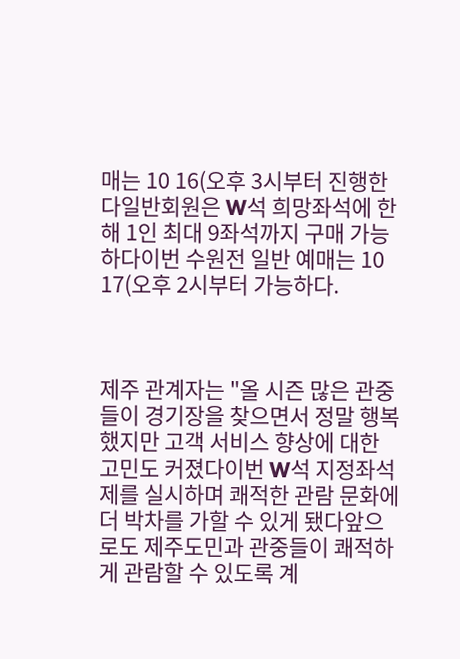매는 10 16(오후 3시부터 진행한다일반회원은 W석 희망좌석에 한해 1인 최대 9좌석까지 구매 가능하다이번 수원전 일반 예매는 10 17(오후 2시부터 가능하다.



제주 관계자는 "올 시즌 많은 관중들이 경기장을 찾으면서 정말 행복했지만 고객 서비스 향상에 대한 고민도 커졌다이번 W석 지정좌석제를 실시하며 쾌적한 관람 문화에 더 박차를 가할 수 있게 됐다앞으로도 제주도민과 관중들이 쾌적하게 관람할 수 있도록 계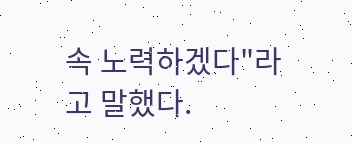속 노력하겠다"라고 말했다.